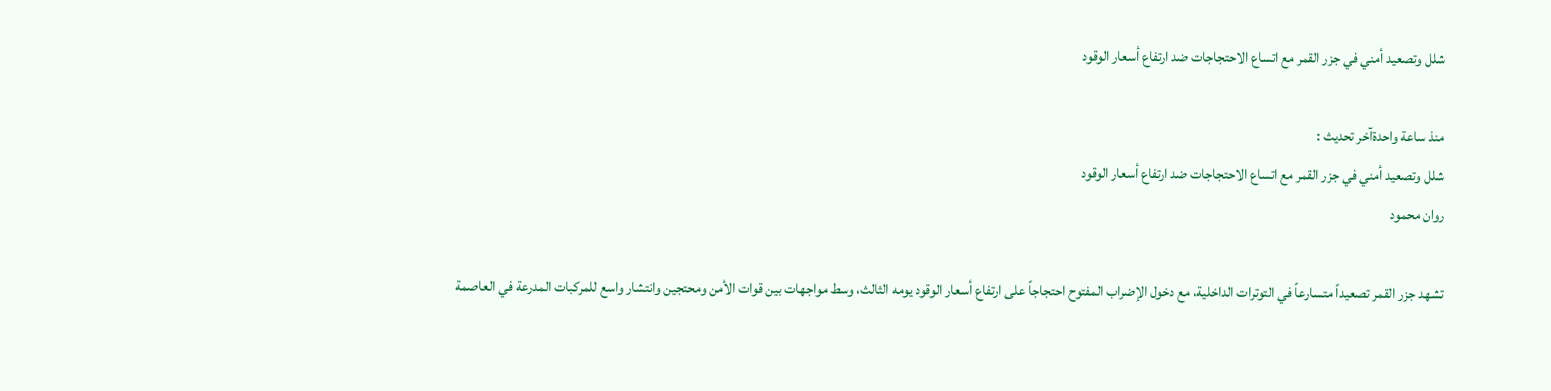شلل وتصعيد أمني في جزر القمر مع اتساع الاحتجاجات ضد ارتفاع أسعار الوقود

منذ ساعة واحدةآخر تحديث :
شلل وتصعيد أمني في جزر القمر مع اتساع الاحتجاجات ضد ارتفاع أسعار الوقود
روان محمود

تشهد جزر القمر تصعيداً متسارعاً في التوترات الداخلية، مع دخول الإضراب المفتوح احتجاجاً على ارتفاع أسعار الوقود يومه الثالث، وسط مواجهات بين قوات الأمن ومحتجين وانتشار واسع للمركبات المدرعة في العاصمة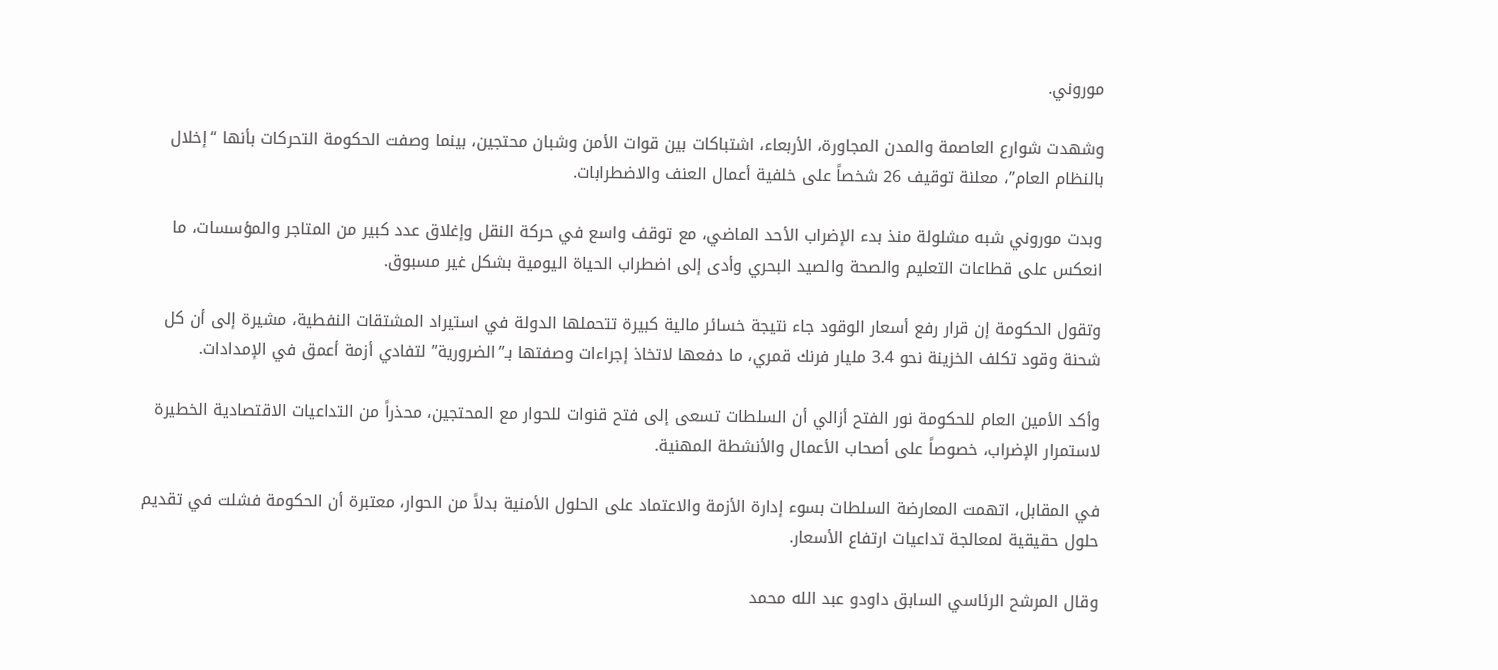موروني.

وشهدت شوارع العاصمة والمدن المجاورة، الأربعاء، اشتباكات بين قوات الأمن وشبان محتجين، بينما وصفت الحكومة التحركات بأنها “إخلال بالنظام العام”، معلنة توقيف 26 شخصاً على خلفية أعمال العنف والاضطرابات.

وبدت موروني شبه مشلولة منذ بدء الإضراب الأحد الماضي، مع توقف واسع في حركة النقل وإغلاق عدد كبير من المتاجر والمؤسسات، ما انعكس على قطاعات التعليم والصحة والصيد البحري وأدى إلى اضطراب الحياة اليومية بشكل غير مسبوق.

وتقول الحكومة إن قرار رفع أسعار الوقود جاء نتيجة خسائر مالية كبيرة تتحملها الدولة في استيراد المشتقات النفطية، مشيرة إلى أن كل شحنة وقود تكلف الخزينة نحو 3.4 مليار فرنك قمري، ما دفعها لاتخاذ إجراءات وصفتها بـ”الضرورية” لتفادي أزمة أعمق في الإمدادات.

وأكد الأمين العام للحكومة نور الفتح أزالي أن السلطات تسعى إلى فتح قنوات للحوار مع المحتجين، محذراً من التداعيات الاقتصادية الخطيرة لاستمرار الإضراب، خصوصاً على أصحاب الأعمال والأنشطة المهنية.

في المقابل، اتهمت المعارضة السلطات بسوء إدارة الأزمة والاعتماد على الحلول الأمنية بدلاً من الحوار، معتبرة أن الحكومة فشلت في تقديم حلول حقيقية لمعالجة تداعيات ارتفاع الأسعار.

وقال المرشح الرئاسي السابق داودو عبد الله محمد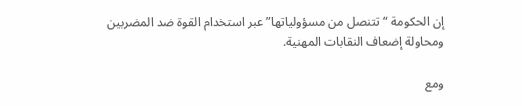إن الحكومة “تتنصل من مسؤولياتها” عبر استخدام القوة ضد المضربين ومحاولة إضعاف النقابات المهنية.

ومع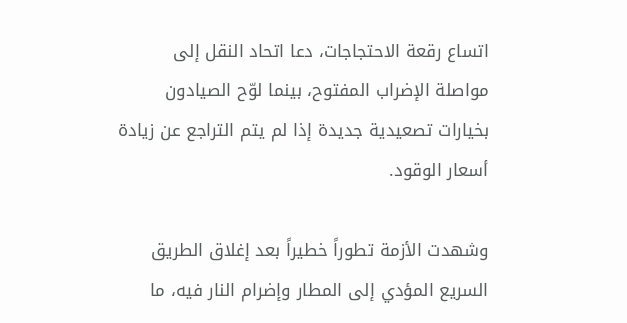اتساع رقعة الاحتجاجات، دعا اتحاد النقل إلى مواصلة الإضراب المفتوح، بينما لوّح الصيادون بخيارات تصعيدية جديدة إذا لم يتم التراجع عن زيادة أسعار الوقود.

وشهدت الأزمة تطوراً خطيراً بعد إغلاق الطريق السريع المؤدي إلى المطار وإضرام النار فيه، ما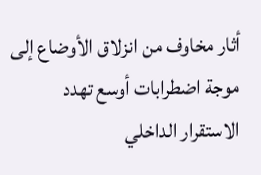أثار مخاوف من انزلاق الأوضاع إلى موجة اضطرابات أوسع تهدد الاستقرار الداخلي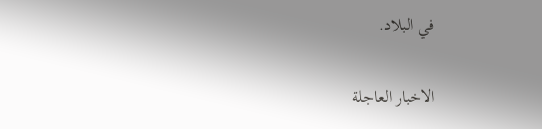في البلاد.

الاخبار العاجلة